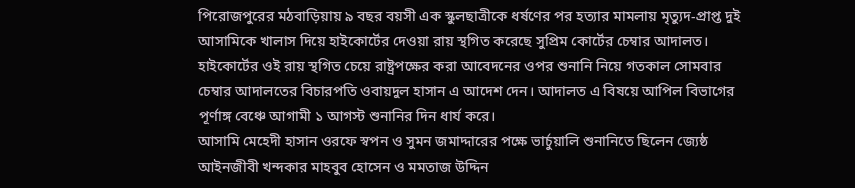পিরোজপুরের মঠবাড়িয়ায় ৯ বছর বয়সী এক স্কুলছাত্রীকে ধর্ষণের পর হত্যার মামলায় মৃত্যুদ-প্রাপ্ত দুই আসামিকে খালাস দিয়ে হাইকোর্টের দেওয়া রায় স্থগিত করেছে সুপ্রিম কোর্টের চেম্বার আদালত। হাইকোর্টের ওই রায় স্থগিত চেয়ে রাষ্ট্রপক্ষের করা আবেদনের ওপর শুনানি নিয়ে গতকাল সোমবার চেম্বার আদালতের বিচারপতি ওবায়দুল হাসান এ আদেশ দেন। আদালত এ বিষয়ে আপিল বিভাগের পূর্ণাঙ্গ বেঞ্চে আগামী ১ আগস্ট শুনানির দিন ধার্য করে।
আসামি মেহেদী হাসান ওরফে স্বপন ও সুমন জমাদ্দারের পক্ষে ভার্চুয়ালি শুনানিতে ছিলেন জ্যেষ্ঠ আইনজীবী খন্দকার মাহবুব হোসেন ও মমতাজ উদ্দিন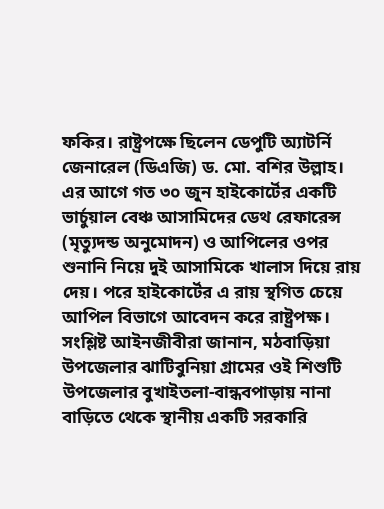ফকির। রাষ্ট্রপক্ষে ছিলেন ডেপুটি অ্যাটর্নি জেনারেল (ডিএজি) ড. মো. বশির উল্লাহ। এর আগে গত ৩০ জুন হাইকোর্টের একটি ভার্চুয়াল বেঞ্চ আসামিদের ডেথ রেফারেন্স (মৃত্যুদন্ড অনুমোদন) ও আপিলের ওপর শুনানি নিয়ে দুই আসামিকে খালাস দিয়ে রায় দেয়। পরে হাইকোর্টের এ রায় স্থগিত চেয়ে আপিল বিভাগে আবেদন করে রাষ্ট্রপক্ষ।
সংশ্লিষ্ট আইনজীবীরা জানান, মঠবাড়িয়া উপজেলার ঝাটিবুনিয়া গ্রামের ওই শিশুটি উপজেলার বুখাইতলা-বান্ধবপাড়ায় নানা বাড়িতে থেকে স্থানীয় একটি সরকারি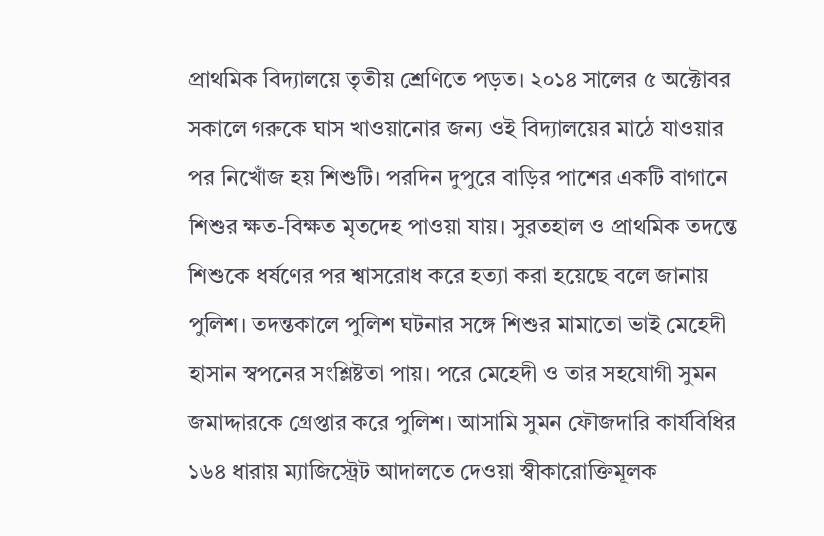প্রাথমিক বিদ্যালয়ে তৃতীয় শ্রেণিতে পড়ত। ২০১৪ সালের ৫ অক্টোবর সকালে গরুকে ঘাস খাওয়ানোর জন্য ওই বিদ্যালয়ের মাঠে যাওয়ার পর নিখোঁজ হয় শিশুটি। পরদিন দুপুরে বাড়ির পাশের একটি বাগানে শিশুর ক্ষত-বিক্ষত মৃতদেহ পাওয়া যায়। সুরতহাল ও প্রাথমিক তদন্তে শিশুকে ধর্ষণের পর শ্বাসরোধ করে হত্যা করা হয়েছে বলে জানায় পুলিশ। তদন্তকালে পুলিশ ঘটনার সঙ্গে শিশুর মামাতো ভাই মেহেদী হাসান স্বপনের সংশ্লিষ্টতা পায়। পরে মেহেদী ও তার সহযোগী সুমন জমাদ্দারকে গ্রেপ্তার করে পুলিশ। আসামি সুমন ফৌজদারি কার্যবিধির ১৬৪ ধারায় ম্যাজিস্ট্রেট আদালতে দেওয়া স্বীকারোক্তিমূলক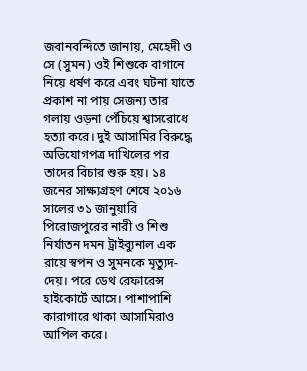জবানবন্দিতে জানায়, মেহেদী ও সে (সুমন) ওই শিশুকে বাগানে নিয়ে ধর্ষণ করে এবং ঘটনা যাতে প্রকাশ না পায় সেজন্য তার গলায় ওড়না পেঁচিয়ে শ্বাসরোধে হত্যা করে। দুই আসামির বিরুদ্ধে অভিযোগপত্র দাখিলের পর তাদের বিচার শুরু হয়। ১৪ জনের সাক্ষ্যগ্রহণ শেষে ২০১৬ সালের ৩১ জানুয়ারি পিরোজপুরের নারী ও শিশু নির্যাতন দমন ট্রাইব্যুনাল এক রায়ে স্বপন ও সুমনকে মৃত্যুদ- দেয়। পরে ডেথ রেফারেন্স হাইকোর্টে আসে। পাশাপাশি কারাগারে থাকা আসামিরাও আপিল করে।